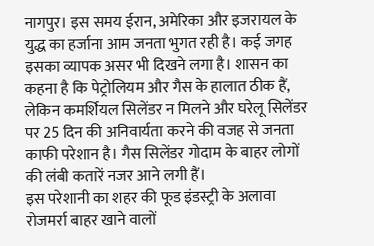नागपुर। इस समय ईरान, अमेरिका और इजरायल के युद्ध का हर्जाना आम जनता भुगत रही है। कई जगह इसका व्यापक असर भी दिखने लगा है। शासन का कहना है कि पेट्रोलियम और गैस के हालात ठीक हैं, लेकिन कमर्शियल सिलेंडर न मिलने और घरेलू सिलेंडर पर 25 दिन की अनिवार्यता करने की वजह से जनता काफी परेशान है। गैस सिलेंडर गोदाम के बाहर लोगों की लंबी कतारें नजर आने लगी हैं।
इस परेशानी का शहर की फूड इंडस्ट्री के अलावा रोजमर्रा बाहर खाने वालों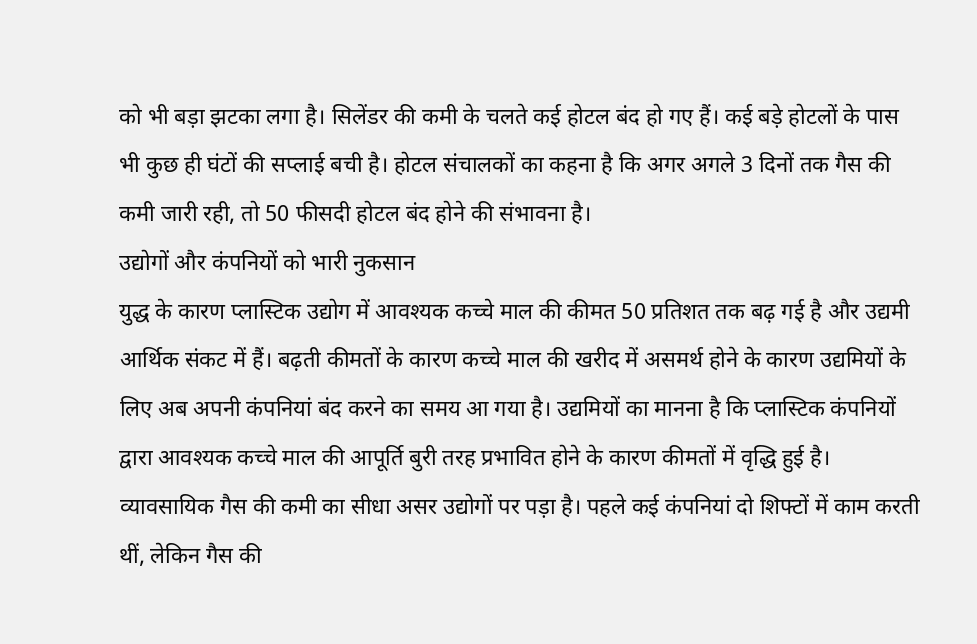को भी बड़ा झटका लगा है। सिलेंडर की कमी के चलते कई होटल बंद हो गए हैं। कई बड़े होटलों के पास भी कुछ ही घंटों की सप्लाई बची है। होटल संचालकों का कहना है कि अगर अगले 3 दिनों तक गैस की कमी जारी रही, तो 50 फीसदी होटल बंद होने की संभावना है।
उद्योगों और कंपनियों को भारी नुकसान
युद्ध के कारण प्लास्टिक उद्योग में आवश्यक कच्चे माल की कीमत 50 प्रतिशत तक बढ़ गई है और उद्यमी आर्थिक संकट में हैं। बढ़ती कीमतों के कारण कच्चे माल की खरीद में असमर्थ होने के कारण उद्यमियों के लिए अब अपनी कंपनियां बंद करने का समय आ गया है। उद्यमियों का मानना है कि प्लास्टिक कंपनियों द्वारा आवश्यक कच्चे माल की आपूर्ति बुरी तरह प्रभावित होने के कारण कीमतों में वृद्धि हुई है।
व्यावसायिक गैस की कमी का सीधा असर उद्योगों पर पड़ा है। पहले कई कंपनियां दो शिफ्टों में काम करती थीं, लेकिन गैस की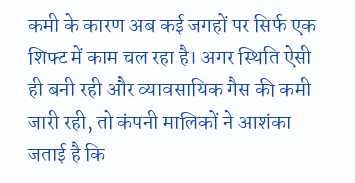कमी के कारण अब कई जगहों पर सिर्फ एक शिफ्ट में काम चल रहा है। अगर स्थिति ऐसी ही बनी रही और व्यावसायिक गैस की कमी जारी रही, तो कंपनी मालिकों ने आशंका जताई है कि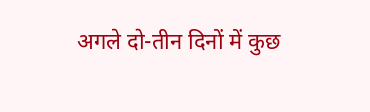अगले दो-तीन दिनों में कुछ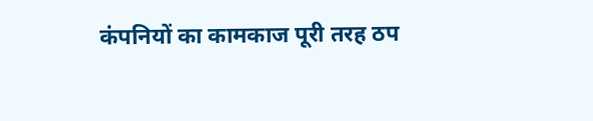कंपनियों का कामकाज पूरी तरह ठप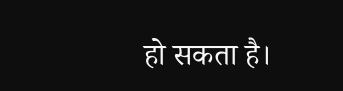हो सकता है।